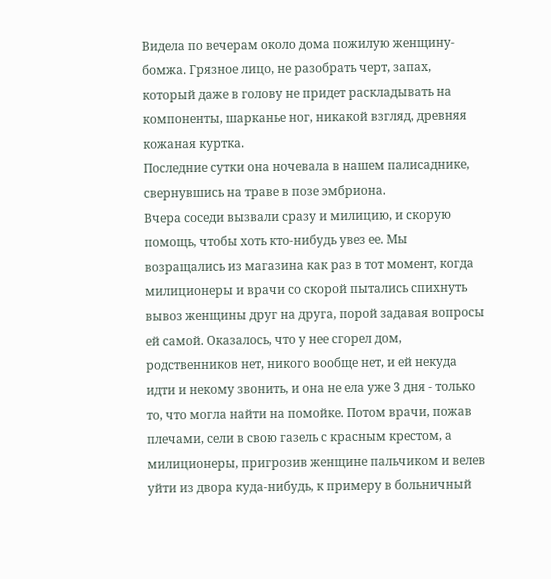Видела по вечерам около дома пожилую женщину-бомжа. Грязное лицо, не разобрать черт, запах, который даже в голову не придет раскладывать на компоненты, шарканье ног, никакой взгляд, древняя кожаная куртка.
Последние сутки она ночевала в нашем палисаднике, свернувшись на траве в позе эмбриона.
Вчера соседи вызвали сразу и милицию, и скорую помощь, чтобы хоть кто-нибудь увез ее. Мы возращались из магазина как раз в тот момент, когда милиционеры и врачи со скорой пытались спихнуть вывоз женщины друг на друга, порой задавая вопросы ей самой. Оказалось, что у нее сгорел дом, родственников нет, никого вообще нет, и ей некуда идти и некому звонить, и она не ела уже 3 дня - только то, что могла найти на помойке. Потом врачи, пожав плечами, сели в свою газель с красным крестом, а милиционеры, пригрозив женщине пальчиком и велев уйти из двора куда-нибудь, к примеру в больничный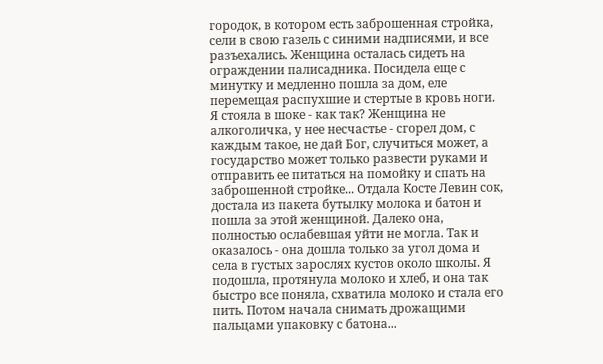городок, в котором есть заброшенная стройка, сели в свою газель с синими надписями, и все разъехались. Женщина осталась сидеть на ограждении палисадника. Посидела еще с минутку и медленно пошла за дом, еле перемещая распухшие и стертые в кровь ноги.
Я стояла в шоке - как так? Женщина не алкоголичка, у нее несчастье - сгорел дом, с каждым такое, не дай Бог, случиться может, а государство может только развести руками и отправить ее питаться на помойку и спать на заброшенной стройке... Отдала Косте Левин сок, достала из пакета бутылку молока и батон и пошла за этой женщиной. Далеко она, полностью ослабевшая уйти не могла. Так и оказалось - она дошла только за угол дома и села в густых зарослях кустов около школы. Я подошла, протянула молоко и хлеб, и она так быстро все поняла, схватила молоко и стала его пить. Потом начала снимать дрожащими пальцами упаковку с батона...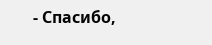- Спасибо,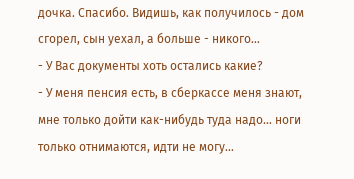дочка. Спасибо. Видишь, как получилось - дом сгорел, сын уехал, а больше - никого...
- У Вас документы хоть остались какие?
- У меня пенсия есть, в сберкассе меня знают, мне только дойти как-нибудь туда надо... ноги только отнимаются, идти не могу...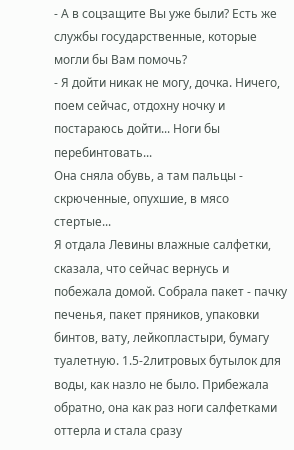- А в соцзащите Вы уже были? Есть же службы государственные, которые могли бы Вам помочь?
- Я дойти никак не могу, дочка. Ничего, поем сейчас, отдохну ночку и постараюсь дойти... Ноги бы перебинтовать...
Она сняла обувь, а там пальцы - скрюченные, опухшие, в мясо стертые...
Я отдала Левины влажные салфетки, сказала, что сейчас вернусь и побежала домой. Собрала пакет - пачку печенья, пакет пряников, упаковки бинтов, вату, лейкопластыри, бумагу туалетную. 1.5-2литровых бутылок для воды, как назло не было. Прибежала обратно, она как раз ноги салфетками оттерла и стала сразу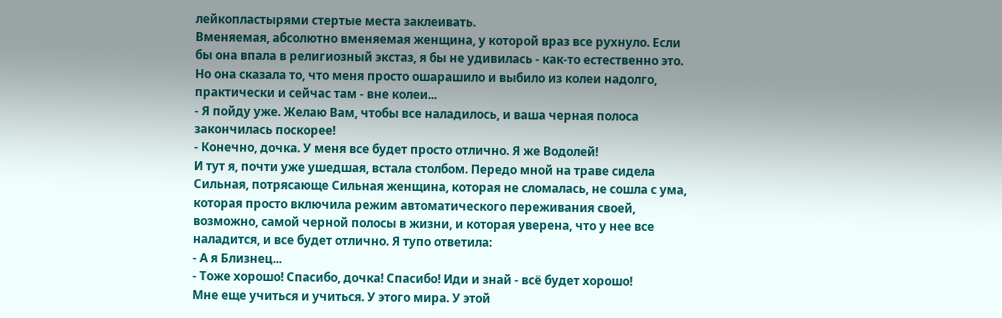лейкопластырями стертые места заклеивать.
Вменяемая, абсолютно вменяемая женщина, у которой враз все рухнуло. Если бы она впала в религиозный экстаз, я бы не удивилась - как-то естественно это. Но она сказала то, что меня просто ошарашило и выбило из колеи надолго, практически и сейчас там - вне колеи...
- Я пойду уже. Желаю Вам, чтобы все наладилось, и ваша черная полоса закончилась поскорее!
- Конечно, дочка. У меня все будет просто отлично. Я же Водолей!
И тут я, почти уже ушедшая, встала столбом. Передо мной на траве сидела Сильная, потрясающе Сильная женщина, которая не сломалась, не сошла с ума, которая просто включила режим автоматического переживания своей, возможно, самой черной полосы в жизни, и которая уверена, что у нее все наладится, и все будет отлично. Я тупо ответила:
- А я Близнец...
- Тоже хорошо! Спасибо, дочка! Спасибо! Иди и знай - всё будет хорошо!
Мне еще учиться и учиться. У этого мира. У этой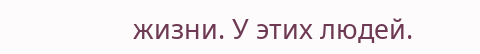жизни. У этих людей.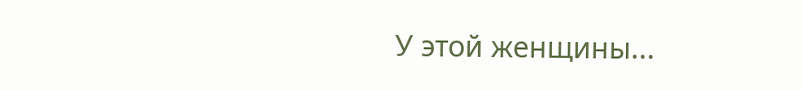У этой женщины...